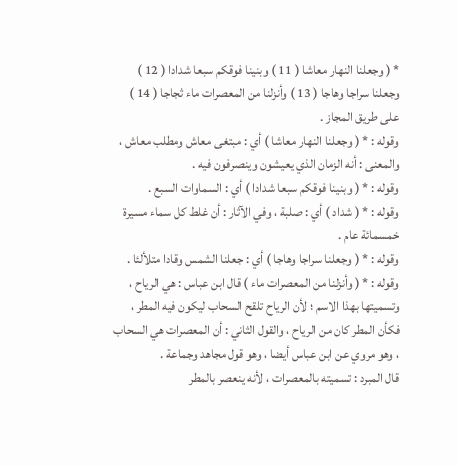* ( وجعلنا النهار معاشا ( 11 ) وبنينا فوقكم سبعا شدادا ( 12 ) وجعلنا سراجا وهاجا ( 13 ) وأنزلنا من المعصرات ماء ثجاجا ( 14 ) على طريق المجاز .
وقوله : * ( وجعلنا النهار معاشا ) أي : مبتغى معاش ومطلب معاش ، والمعنى : أنه الزمان الذي يعيشون وينصرفون فيه .
وقوله : * ( وبنينا فوقكم سبعا شدادا ) أي : السماوات السبع .
وقوله : * ( شداد ) أي : صلبة ، وفي الآثار : أن غلط كل سماء مسيرة خمسمائة عام .
وقوله : * ( وجعلنا سراجا وهاجا ) أي : جعلنا الشمس وقادا متلألئا .
وقوله : * ( وأنزلنا من المعصرات ماء ) قال ابن عباس : هي الرياح ، وتسميتها بهذا الاسم ؛ لأن الرياح تلقح السحاب ليكون فيه المطر ، فكأن المطر كان من الرياح ، والقول الثاني : أن المعصرات هي السحاب ، وهو مروي عن ابن عباس أيضا ، وهو قول مجاهد وجماعة .
قال المبرد : تسميته بالمعصرات ، لأنه ينعصر بالمطر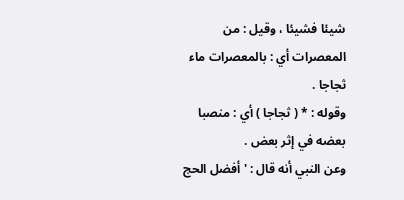شيئا فشيئا ، وقيل : من المعصرات أي : بالمعصرات ماء ثجاجا .
وقوله : * ( ثجاجا ) أي : منصبا بعضه في إثر بعض .
وعن النبي أنه قال : ' أفضل الحج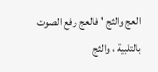العج والثج ' فالعج رفع الصوت بالتلبية ، والثج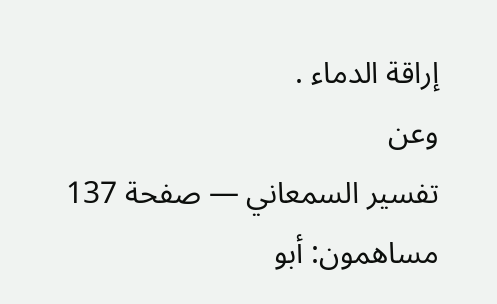إراقة الدماء .
وعن
تفسير السمعاني — صفحة 137
مساهمون: أبو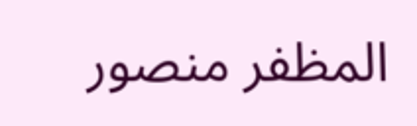المظفر منصور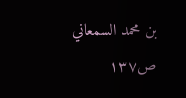بن محمد السمعاني
ص١٣٧